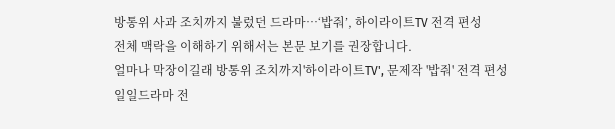방통위 사과 조치까지 불렀던 드라마…‘밥줘’, 하이라이트TV 전격 편성
전체 맥락을 이해하기 위해서는 본문 보기를 권장합니다.
얼마나 막장이길래 방통위 조치까지'하이라이트TV', 문제작 '밥줘' 전격 편성 일일드라마 전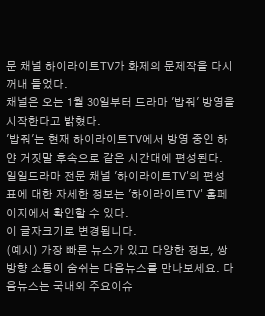문 채널 하이라이트TV가 화제의 문제작을 다시 꺼내 들었다.
채널은 오는 1월 30일부터 드라마 '밥줘' 방영을 시작한다고 밝혔다.
'밥줘'는 현재 하이라이트TV에서 방영 중인 하얀 거짓말 후속으로 같은 시간대에 편성된다.
일일드라마 전문 채널 '하이라이트TV'의 편성표에 대한 자세한 정보는 '하이라이트TV' 홈페이지에서 확인할 수 있다.
이 글자크기로 변경됩니다.
(예시) 가장 빠른 뉴스가 있고 다양한 정보, 쌍방향 소통이 숨쉬는 다음뉴스를 만나보세요. 다음뉴스는 국내외 주요이슈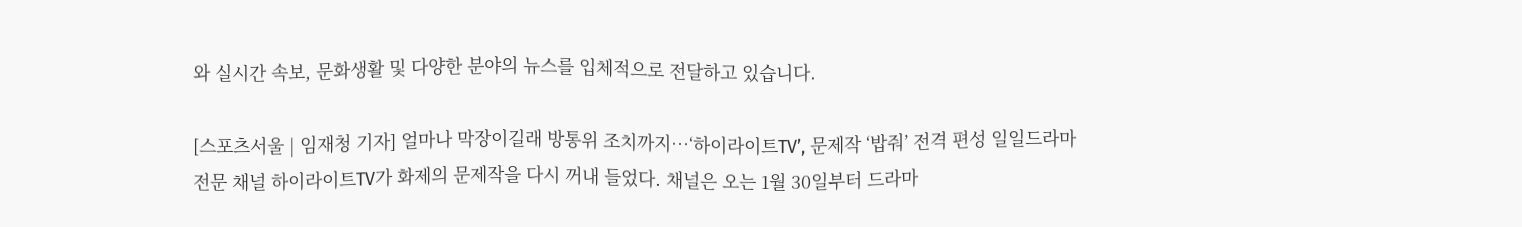와 실시간 속보, 문화생활 및 다양한 분야의 뉴스를 입체적으로 전달하고 있습니다.

[스포츠서울 | 임재청 기자] 얼마나 막장이길래 방통위 조치까지…‘하이라이트TV’, 문제작 ‘밥줘’ 전격 편성 일일드라마 전문 채널 하이라이트TV가 화제의 문제작을 다시 꺼내 들었다. 채널은 오는 1월 30일부터 드라마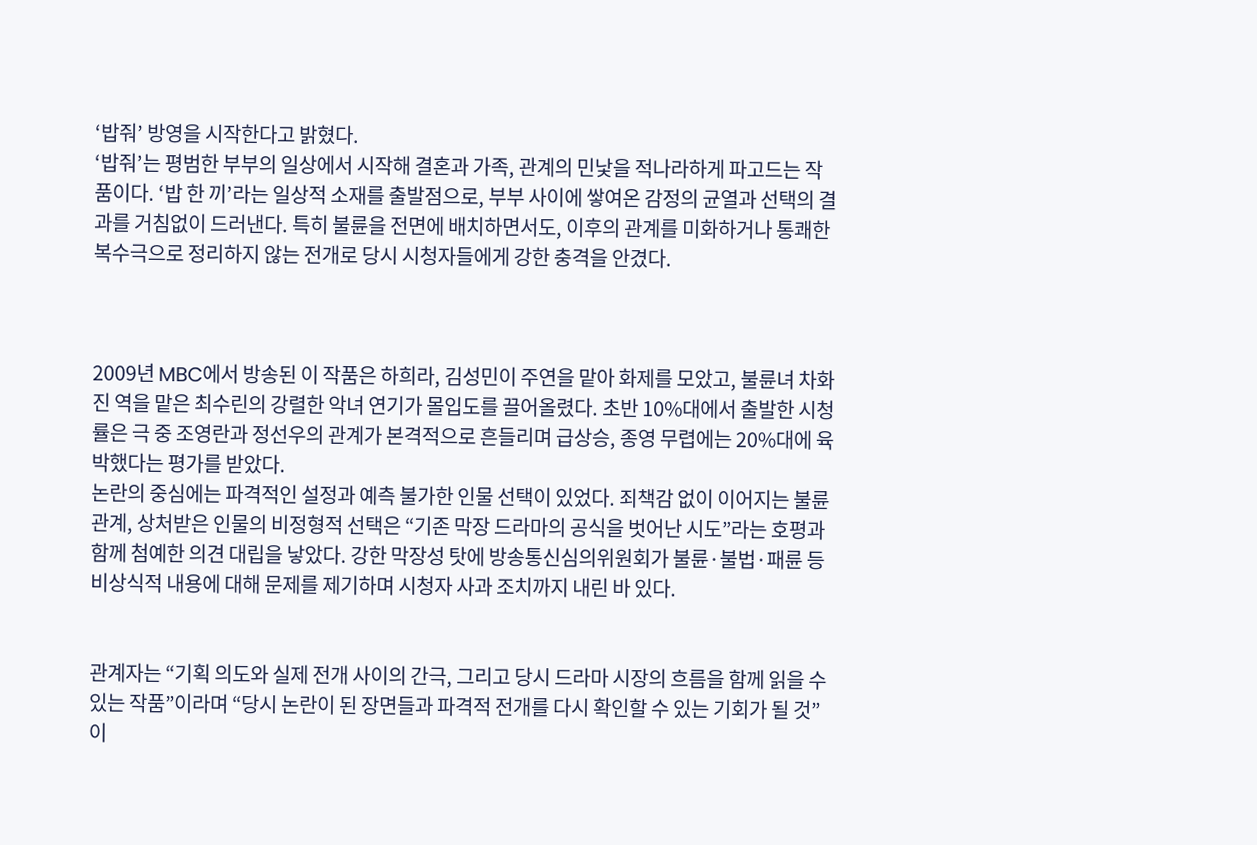‘밥줘’ 방영을 시작한다고 밝혔다.
‘밥줘’는 평범한 부부의 일상에서 시작해 결혼과 가족, 관계의 민낯을 적나라하게 파고드는 작품이다. ‘밥 한 끼’라는 일상적 소재를 출발점으로, 부부 사이에 쌓여온 감정의 균열과 선택의 결과를 거침없이 드러낸다. 특히 불륜을 전면에 배치하면서도, 이후의 관계를 미화하거나 통쾌한 복수극으로 정리하지 않는 전개로 당시 시청자들에게 강한 충격을 안겼다.



2009년 MBC에서 방송된 이 작품은 하희라, 김성민이 주연을 맡아 화제를 모았고, 불륜녀 차화진 역을 맡은 최수린의 강렬한 악녀 연기가 몰입도를 끌어올렸다. 초반 10%대에서 출발한 시청률은 극 중 조영란과 정선우의 관계가 본격적으로 흔들리며 급상승, 종영 무렵에는 20%대에 육박했다는 평가를 받았다.
논란의 중심에는 파격적인 설정과 예측 불가한 인물 선택이 있었다. 죄책감 없이 이어지는 불륜 관계, 상처받은 인물의 비정형적 선택은 “기존 막장 드라마의 공식을 벗어난 시도”라는 호평과 함께 첨예한 의견 대립을 낳았다. 강한 막장성 탓에 방송통신심의위원회가 불륜·불법·패륜 등 비상식적 내용에 대해 문제를 제기하며 시청자 사과 조치까지 내린 바 있다.


관계자는 “기획 의도와 실제 전개 사이의 간극, 그리고 당시 드라마 시장의 흐름을 함께 읽을 수 있는 작품”이라며 “당시 논란이 된 장면들과 파격적 전개를 다시 확인할 수 있는 기회가 될 것”이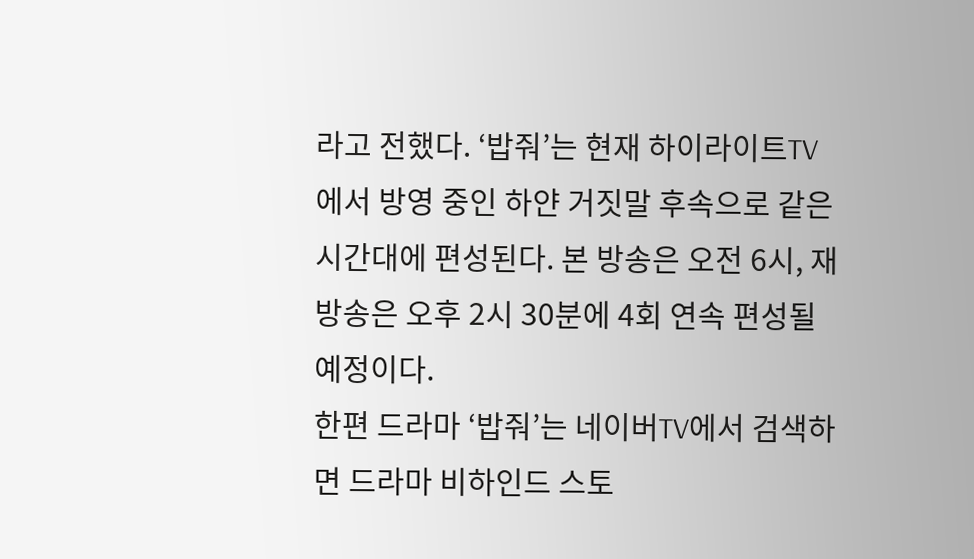라고 전했다. ‘밥줘’는 현재 하이라이트TV에서 방영 중인 하얀 거짓말 후속으로 같은 시간대에 편성된다. 본 방송은 오전 6시, 재방송은 오후 2시 30분에 4회 연속 편성될 예정이다.
한편 드라마 ‘밥줘’는 네이버TV에서 검색하면 드라마 비하인드 스토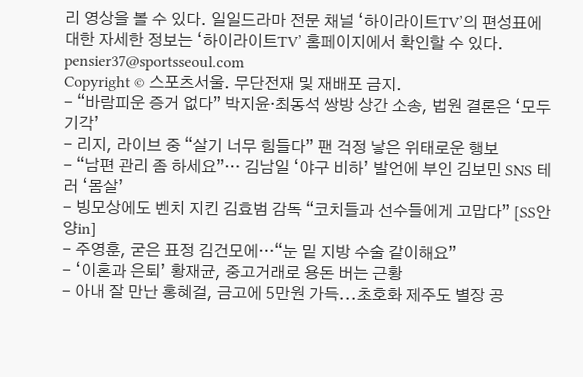리 영상을 볼 수 있다. 일일드라마 전문 채널 ‘하이라이트TV’의 편성표에 대한 자세한 정보는 ‘하이라이트TV’ 홈페이지에서 확인할 수 있다. pensier37@sportsseoul.com
Copyright © 스포츠서울. 무단전재 및 재배포 금지.
- “바람피운 증거 없다” 박지윤·최동석 쌍방 상간 소송, 법원 결론은 ‘모두 기각’
- 리지, 라이브 중 “살기 너무 힘들다” 팬 걱정 낳은 위태로운 행보
- “남편 관리 좀 하세요”… 김남일 ‘야구 비하’ 발언에 부인 김보민 SNS 테러 ‘몸살’
- 빙모상에도 벤치 지킨 김효범 감독 “코치들과 선수들에게 고맙다” [SS안양in]
- 주영훈, 굳은 표정 김건모에…“눈 밑 지방 수술 같이해요”
- ‘이혼과 은퇴’ 황재균, 중고거래로 용돈 버는 근황
- 아내 잘 만난 홍혜걸, 금고에 5만원 가득...초호화 제주도 별장 공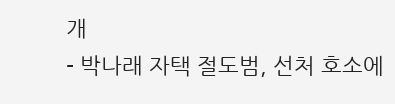개
- 박나래 자택 절도범, 선처 호소에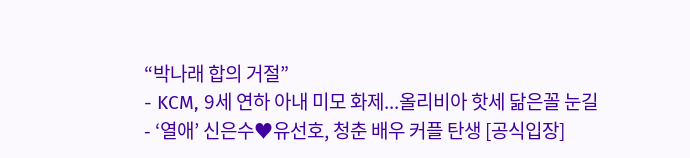“박나래 합의 거절”
- KCM, 9세 연하 아내 미모 화제...올리비아 핫세 닮은꼴 눈길
- ‘열애’ 신은수♥유선호, 청춘 배우 커플 탄생 [공식입장]